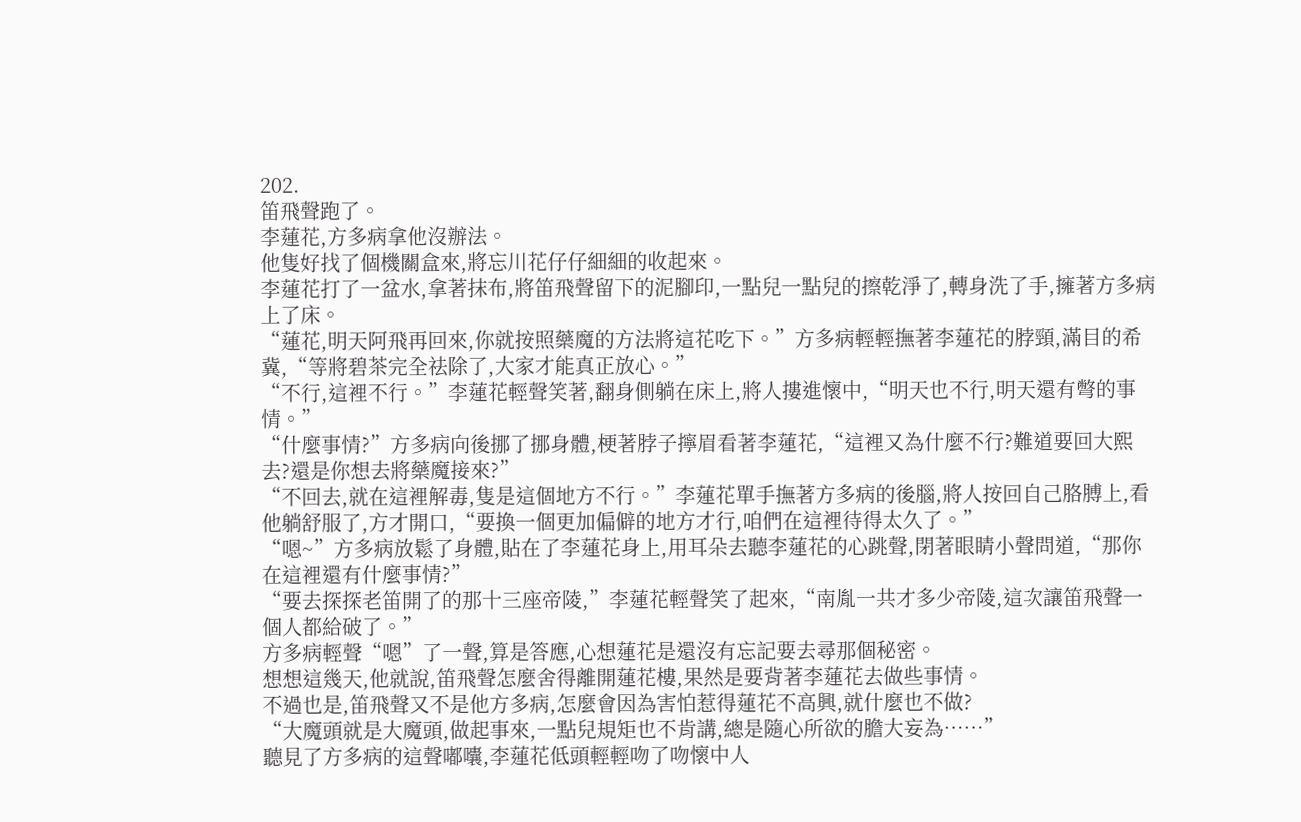202.
笛飛聲跑了。
李蓮花,方多病拿他沒辦法。
他隻好找了個機關盒來,將忘川花仔仔細細的收起來。
李蓮花打了一盆水,拿著抹布,將笛飛聲留下的泥腳印,一點兒一點兒的擦乾淨了,轉身洗了手,擁著方多病上了床。
“蓮花,明天阿飛再回來,你就按照藥魔的方法將這花吃下。”方多病輕輕撫著李蓮花的脖頸,滿目的希冀,“等將碧茶完全祛除了,大家才能真正放心。”
“不行,這裡不行。”李蓮花輕聲笑著,翻身側躺在床上,將人摟進懷中,“明天也不行,明天還有彆的事情。”
“什麼事情?”方多病向後挪了挪身體,梗著脖子擰眉看著李蓮花,“這裡又為什麼不行?難道要回大熙去?還是你想去將藥魔接來?”
“不回去,就在這裡解毒,隻是這個地方不行。”李蓮花單手撫著方多病的後腦,將人按回自己胳膊上,看他躺舒服了,方才開口,“要換一個更加偏僻的地方才行,咱們在這裡待得太久了。”
“嗯~”方多病放鬆了身體,貼在了李蓮花身上,用耳朵去聽李蓮花的心跳聲,閉著眼睛小聲問道,“那你在這裡還有什麼事情?”
“要去探探老笛開了的那十三座帝陵,”李蓮花輕聲笑了起來,“南胤一共才多少帝陵,這次讓笛飛聲一個人都給破了。”
方多病輕聲“嗯”了一聲,算是答應,心想蓮花是還沒有忘記要去尋那個秘密。
想想這幾天,他就說,笛飛聲怎麼舍得離開蓮花樓,果然是要背著李蓮花去做些事情。
不過也是,笛飛聲又不是他方多病,怎麼會因為害怕惹得蓮花不高興,就什麼也不做?
“大魔頭就是大魔頭,做起事來,一點兒規矩也不肯講,總是隨心所欲的膽大妄為……”
聽見了方多病的這聲嘟囔,李蓮花低頭輕輕吻了吻懷中人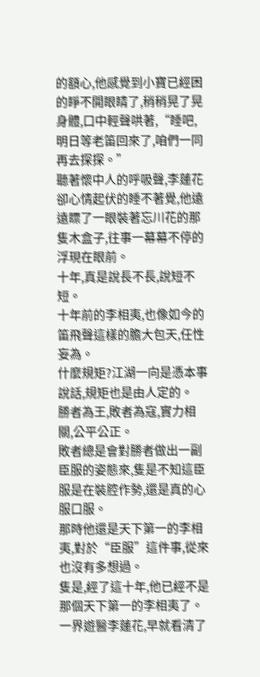的額心,他感覺到小寶已經困的睜不開眼睛了,稍稍晃了晃身體,口中輕聲哄著,“睡吧,明日等老笛回來了,咱們一同再去探探。”
聽著懷中人的呼吸聲,李蓮花卻心情起伏的睡不著覺,他遠遠瞟了一眼裝著忘川花的那隻木盒子,往事一幕幕不停的浮現在眼前。
十年,真是說長不長,說短不短。
十年前的李相夷,也像如今的笛飛聲這樣的膽大包天,任性妄為。
什麼規矩?江湖一向是憑本事說話,規矩也是由人定的。
勝者為王,敗者為寇,實力相關,公平公正。
敗者總是會對勝者做出一副臣服的姿態來,隻是不知這臣服是在裝腔作勢,還是真的心服口服。
那時他還是天下第一的李相夷,對於“臣服”這件事,從來也沒有多想過。
隻是,經了這十年,他已經不是那個天下第一的李相夷了。
一界遊醫李蓮花,早就看清了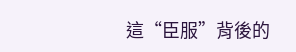這“臣服”背後的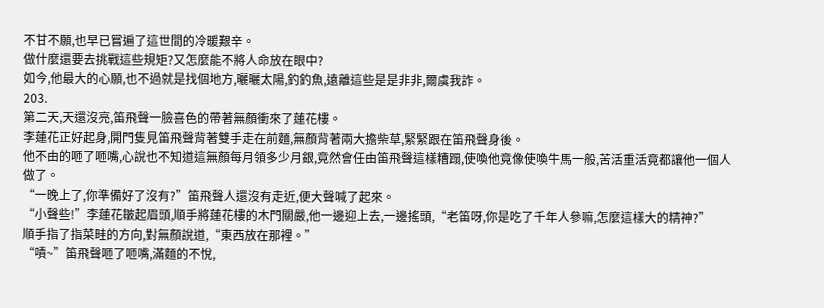不甘不願,也早已嘗遍了這世間的冷暖艱辛。
做什麼還要去挑戰這些規矩?又怎麼能不將人命放在眼中?
如今,他最大的心願,也不過就是找個地方,曬曬太陽,釣釣魚,遠離這些是是非非,爾虞我詐。
203.
第二天,天還沒亮,笛飛聲一臉喜色的帶著無顏衝來了蓮花樓。
李蓮花正好起身,開門隻見笛飛聲背著雙手走在前麵,無顏背著兩大擔柴草,緊緊跟在笛飛聲身後。
他不由的咂了咂嘴,心說也不知道這無顏每月領多少月銀,竟然會任由笛飛聲這樣糟蹋,使喚他竟像使喚牛馬一般,苦活重活竟都讓他一個人做了。
“一晚上了,你準備好了沒有?”笛飛聲人還沒有走近,便大聲喊了起來。
“小聲些!”李蓮花皺起眉頭,順手將蓮花樓的木門關嚴,他一邊迎上去,一邊搖頭,“老笛呀,你是吃了千年人參嘛,怎麼這樣大的精神?”
順手指了指菜畦的方向,對無顏說道,“東西放在那裡。”
“嘖~”笛飛聲咂了咂嘴,滿麵的不悅,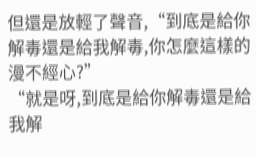但還是放輕了聲音,“到底是給你解毒還是給我解毒,你怎麼這樣的漫不經心?”
“就是呀,到底是給你解毒還是給我解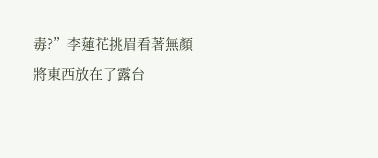毒?”李蓮花挑眉看著無顏將東西放在了露台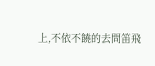上,不依不饒的去問笛飛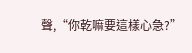聲,“你乾嘛要這樣心急?”